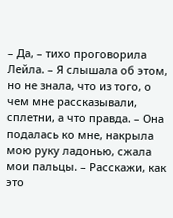– Да, – тихо проговорила Лейла. – Я слышала об этом, но не знала, что из того, о чем мне рассказывали, сплетни, а что правда. – Она подалась ко мне, накрыла мою руку ладонью, сжала мои пальцы. – Расскажи, как это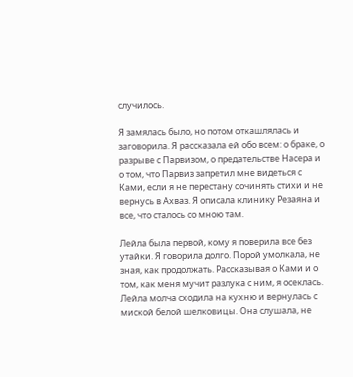случилось.

Я замялась было, но потом откашлялась и заговорила. Я рассказала ей обо всем: о браке, о разрыве с Парвизом, о предательстве Насера и о том, что Парвиз запретил мне видеться с Ками, если я не перестану сочинять стихи и не вернусь в Ахваз. Я описала клинику Резаяна и все, что сталось со мною там.

Лейла была первой, кому я поверила все без утайки. Я говорила долго. Порой умолкала, не зная, как продолжать. Рассказывая о Ками и о том, как меня мучит разлука с ним, я осеклась. Лейла молча сходила на кухню и вернулась с миской белой шелковицы. Она слушала, не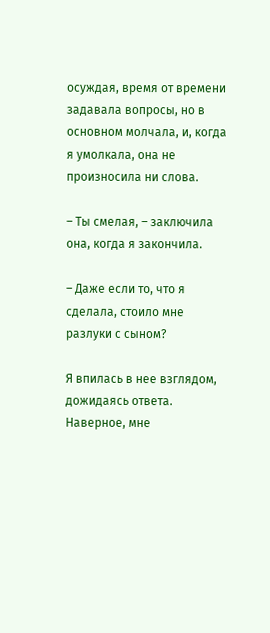осуждая, время от времени задавала вопросы, но в основном молчала, и, когда я умолкала, она не произносила ни слова.

– Ты смелая, – заключила она, когда я закончила.

– Даже если то, что я сделала, стоило мне разлуки с сыном?

Я впилась в нее взглядом, дожидаясь ответа. Наверное, мне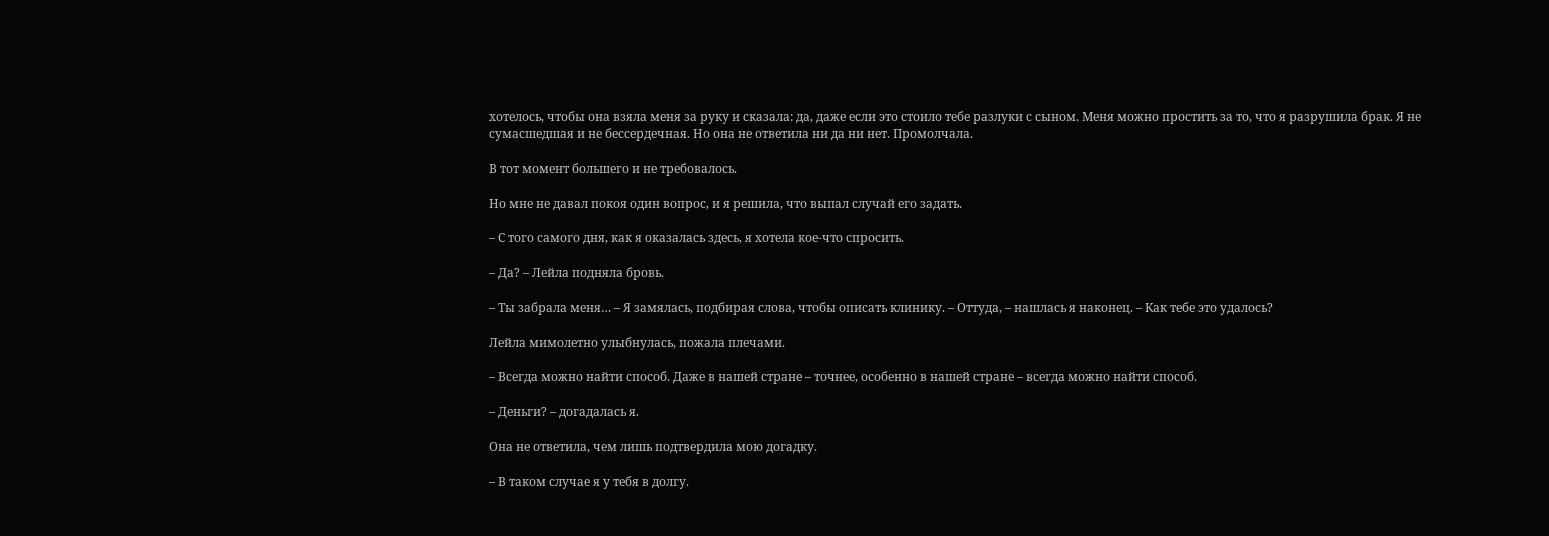хотелось, чтобы она взяла меня за руку и сказала: да, даже если это стоило тебе разлуки с сыном. Меня можно простить за то, что я разрушила брак. Я не сумасшедшая и не бессердечная. Но она не ответила ни да ни нет. Промолчала.

В тот момент большего и не требовалось.

Но мне не давал покоя один вопрос, и я решила, что выпал случай его задать.

– С того самого дня, как я оказалась здесь, я хотела кое-что спросить.

– Да? – Лейла подняла бровь.

– Ты забрала меня… – Я замялась, подбирая слова, чтобы описать клинику. – Оттуда, – нашлась я наконец. – Как тебе это удалось?

Лейла мимолетно улыбнулась, пожала плечами.

– Всегда можно найти способ. Даже в нашей стране – точнее, особенно в нашей стране – всегда можно найти способ.

– Деньги? – догадалась я.

Она не ответила, чем лишь подтвердила мою догадку.

– В таком случае я у тебя в долгу.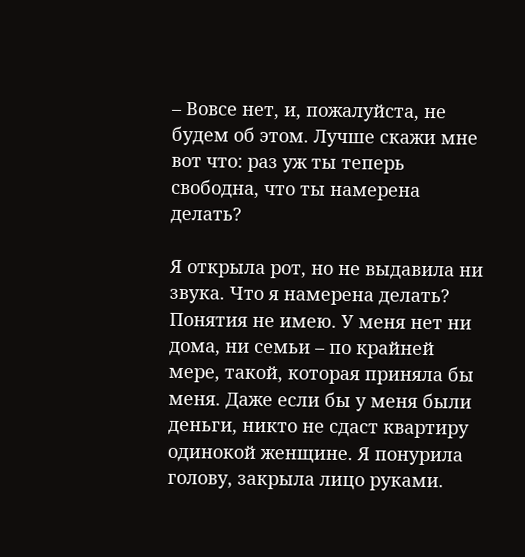– Вовсе нет, и, пожалуйста, не будем об этом. Лучше скажи мне вот что: раз уж ты теперь свободна, что ты намерена делать?

Я открыла рот, но не выдавила ни звука. Что я намерена делать? Понятия не имею. У меня нет ни дома, ни семьи – по крайней мере, такой, которая приняла бы меня. Даже если бы у меня были деньги, никто не сдаст квартиру одинокой женщине. Я понурила голову, закрыла лицо руками.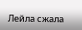Лейла сжала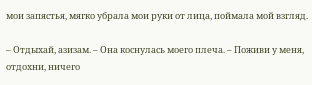мои запястья, мягко убрала мои руки от лица, поймала мой взгляд.

– Отдыхай, азизам. – Она коснулась моего плеча. – Поживи у меня, отдохни, ничего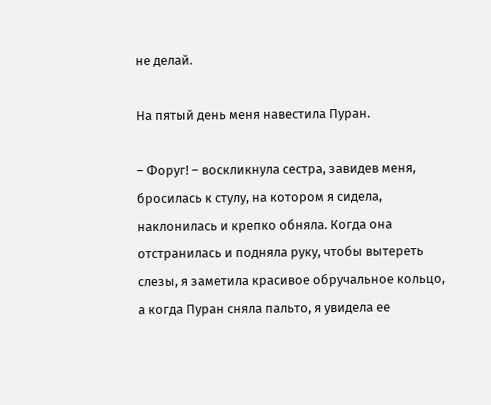не делай.

На пятый день меня навестила Пуран.

– Форуг! – воскликнула сестра, завидев меня, бросилась к стулу, на котором я сидела, наклонилась и крепко обняла. Когда она отстранилась и подняла руку, чтобы вытереть слезы, я заметила красивое обручальное кольцо, а когда Пуран сняла пальто, я увидела ее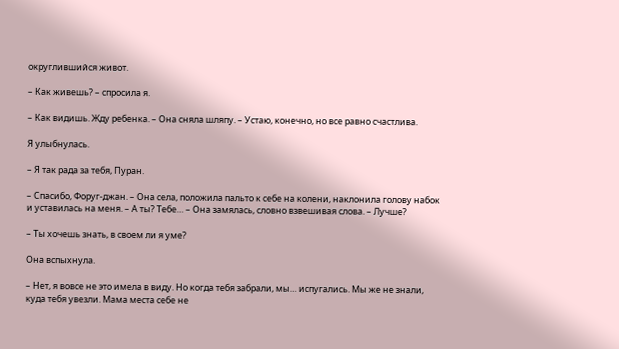округлившийся живот.

– Как живешь? – спросила я.

– Как видишь. Жду ребенка. – Она сняла шляпу. – Устаю, конечно, но все равно счастлива.

Я улыбнулась.

– Я так рада за тебя, Пуран.

– Спасибо, Форуг-джан. – Она села, положила пальто к себе на колени, наклонила голову набок и уставилась на меня. – А ты? Тебе… – Она замялась, словно взвешивая слова. – Лучше?

– Ты хочешь знать, в своем ли я уме?

Она вспыхнула.

– Нет, я вовсе не это имела в виду. Но когда тебя забрали, мы… испугались. Мы же не знали, куда тебя увезли. Мама места себе не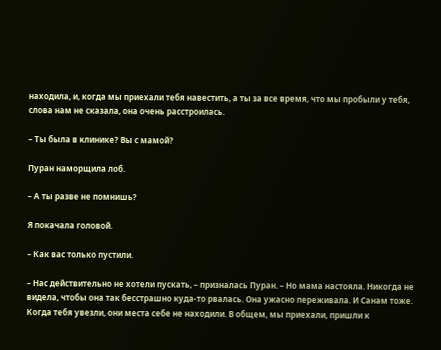находила, и, когда мы приехали тебя навестить, а ты за все время, что мы пробыли у тебя, слова нам не сказала, она очень расстроилась.

– Ты была в клинике? Вы с мамой?

Пуран наморщила лоб.

– А ты разве не помнишь?

Я покачала головой.

– Как вас только пустили.

– Нас действительно не хотели пускать, – призналась Пуран. – Но мама настояла. Никогда не видела, чтобы она так бесстрашно куда-то рвалась. Она ужасно переживала. И Санам тоже. Когда тебя увезли, они места себе не находили. В общем, мы приехали, пришли к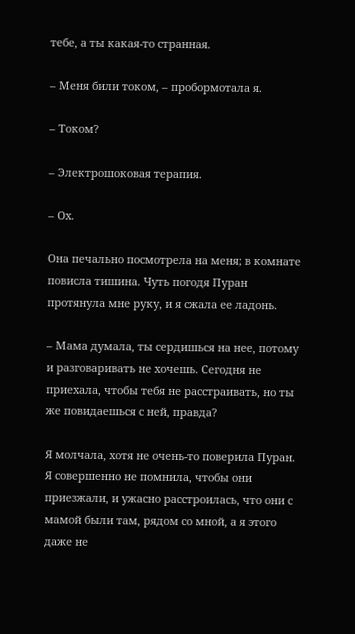тебе, а ты какая-то странная.

– Меня били током, – пробормотала я.

– Током?

– Электрошоковая терапия.

– Ох.

Она печально посмотрела на меня; в комнате повисла тишина. Чуть погодя Пуран протянула мне руку, и я сжала ее ладонь.

– Мама думала, ты сердишься на нее, потому и разговаривать не хочешь. Сегодня не приехала, чтобы тебя не расстраивать, но ты же повидаешься с ней, правда?

Я молчала, хотя не очень-то поверила Пуран. Я совершенно не помнила, чтобы они приезжали, и ужасно расстроилась, что они с мамой были там, рядом со мной, а я этого даже не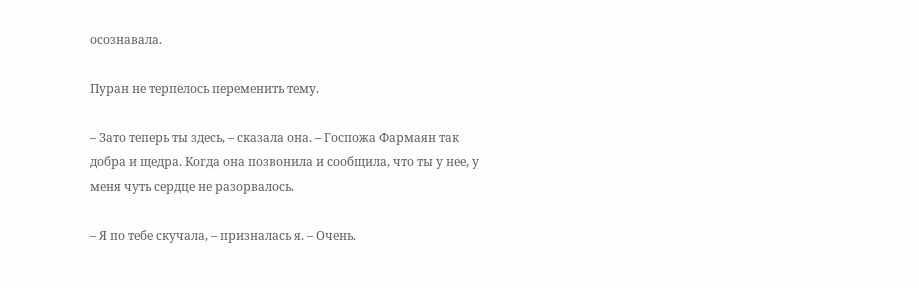осознавала.

Пуран не терпелось переменить тему.

– Зато теперь ты здесь, – сказала она. – Госпожа Фармаян так добра и щедра. Когда она позвонила и сообщила, что ты у нее, у меня чуть сердце не разорвалось.

– Я по тебе скучала, – призналась я. – Очень.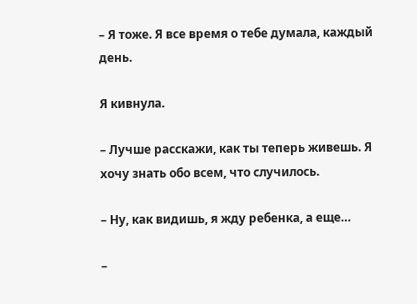– Я тоже. Я все время о тебе думала, каждый день.

Я кивнула.

– Лучше расскажи, как ты теперь живешь. Я хочу знать обо всем, что случилось.

– Ну, как видишь, я жду ребенка, а еще…

–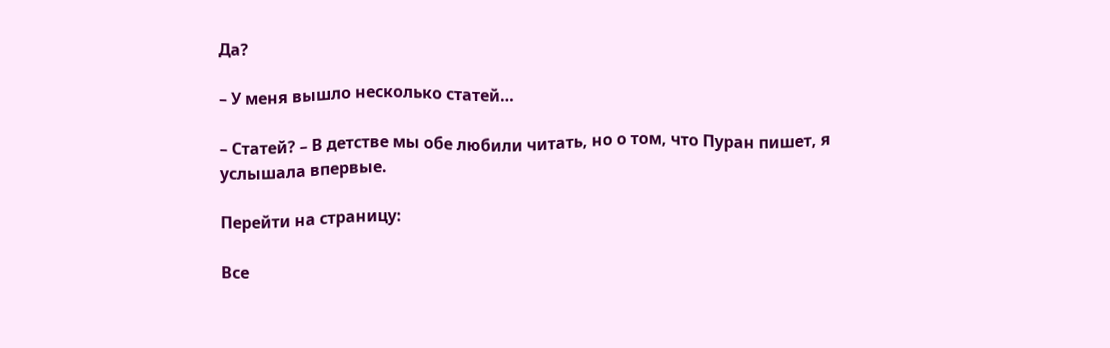Да?

– У меня вышло несколько статей…

– Статей? – В детстве мы обе любили читать, но о том, что Пуран пишет, я услышала впервые.

Перейти на страницу:

Все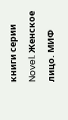книги серии Novel. Женское лицо. МИФ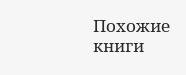Похожие книги